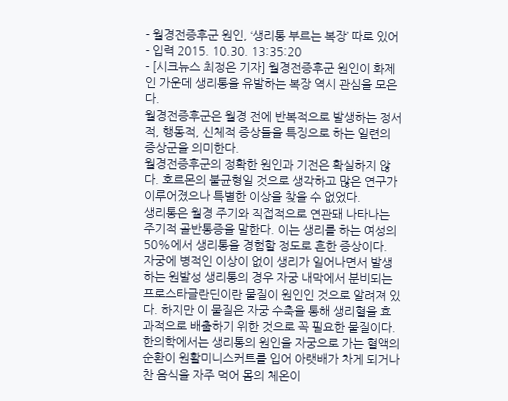- 월경전증후군 원인, ‘생리통 부르는 복장’ 따로 있어
- 입력 2015. 10.30. 13:35:20
- [시크뉴스 최정은 기자] 월경전증후군 원인이 화제인 가운데 생리통을 유발하는 복장 역시 관심을 모은다.
월경전증후군은 월경 전에 반복적으로 발생하는 정서적, 행동적, 신체적 증상들을 특징으로 하는 일련의 증상군을 의미한다.
월경전증후군의 정확한 원인과 기전은 확실하지 않다. 호르몬의 불균형일 것으로 생각하고 많은 연구가 이루어졌으나 특별한 이상을 찾을 수 없었다.
생리통은 월경 주기와 직접적으로 연관돼 나타나는 주기적 골반통증을 말한다. 이는 생리를 하는 여성의 50%에서 생리통을 경험할 정도로 흔한 증상이다.
자궁에 병적인 이상이 없이 생리가 일어나면서 발생하는 원발성 생리통의 경우 자궁 내막에서 분비되는 프로스타글란딘이란 물질이 원인인 것으로 알려져 있다. 하지만 이 물질은 자궁 수축을 통해 생리혈을 효과적으로 배출하기 위한 것으로 꼭 필요한 물질이다.
한의학에서는 생리통의 원인을 자궁으로 가는 혈액의 순환이 원활미니스커트를 입어 아랫배가 차게 되거나 찬 음식을 자주 먹어 몸의 체온이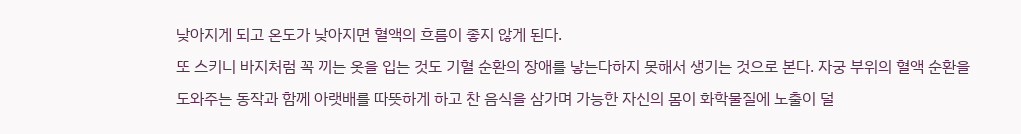낮아지게 되고 온도가 낮아지면 혈액의 흐름이 좋지 않게 된다.
또 스키니 바지처럼 꼭 끼는 옷을 입는 것도 기혈 순환의 장애를 낳는다하지 못해서 생기는 것으로 본다. 자궁 부위의 혈액 순환을 도와주는 동작과 함께 아랫배를 따뜻하게 하고 찬 음식을 삼가며 가능한 자신의 몸이 화학물질에 노출이 덜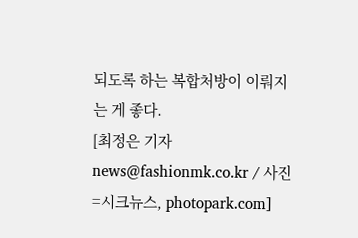되도록 하는 복합처방이 이뤄지는 게 좋다.
[최정은 기자 news@fashionmk.co.kr / 사진=시크뉴스, photopark.com]